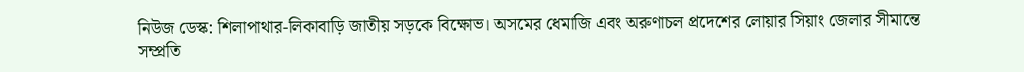নিউজ ডেস্ক: শিলাপাথার-লিকাবাড়ি জাতীয় সড়কে বিক্ষোভ। অসমের ধেমাজি এবং অরুণাচল প্রদেশের লোয়ার সিয়াং জেলার সীমান্তে সম্প্রতি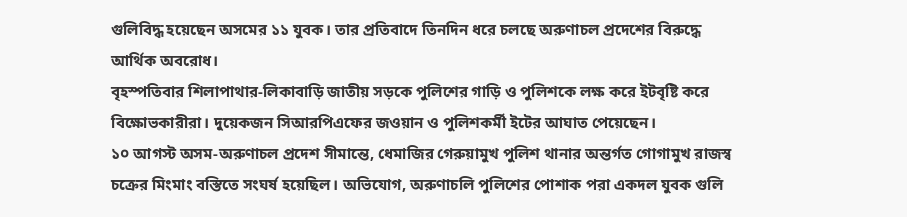গুলিবিদ্ধ হয়েছেন অসমের ১১ যুবক। তার প্রতিবাদে তিনদিন ধরে চলছে অরুণাচল প্রদেশের বিরুদ্ধে আর্থিক অবরোধ।
বৃহস্পতিবার শিলাপাথার-লিকাবাড়ি জাতীয় সড়কে পুলিশের গাড়ি ও পুলিশকে লক্ষ করে ইটবৃষ্টি করে বিক্ষোভকারীরা। দুয়েকজন সিআরপিএফের জওয়ান ও পুলিশকর্মী ইটের আঘাত পেয়েছেন।
১০ আগস্ট অসম-অরুণাচল প্রদেশ সীমান্তে, ধেমাজির গেরুয়ামুখ পুলিশ থানার অন্তর্গত গোগামুখ রাজস্ব চক্রের মিংমাং বস্তিতে সংঘর্ষ হয়েছিল। অভিযোগ, অরুণাচলি পুলিশের পোশাক পরা একদল যুবক গুলি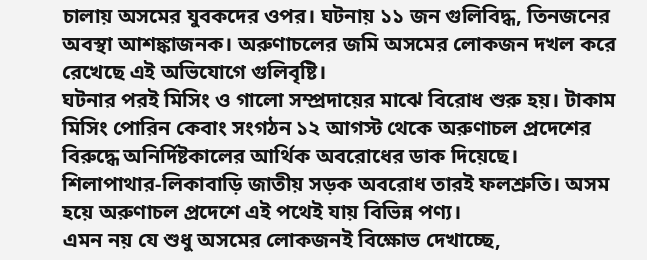চালায় অসমের যুবকদের ওপর। ঘটনায় ১১ জন গুলিবিদ্ধ, তিনজনের অবস্থা আশঙ্কাজনক। অরুণাচলের জমি অসমের লোকজন দখল করে রেখেছে এই অভিযোগে গুলিবৃষ্টি।
ঘটনার পরই মিসিং ও গালো সম্প্রদায়ের মাঝে বিরোধ শুরু হয়। টাকাম মিসিং পোরিন কেবাং সংগঠন ১২ আগস্ট থেকে অরুণাচল প্রদেশের বিরুদ্ধে অনির্দিষ্টকালের আর্থিক অবরোধের ডাক দিয়েছে। শিলাপাথার-লিকাবাড়ি জাতীয় সড়ক অবরোধ তারই ফলশ্রুতি। অসম হয়ে অরুণাচল প্রদেশে এই পথেই যায় বিভিন্ন পণ্য।
এমন নয় যে শুধু অসমের লোকজনই বিক্ষোভ দেখাচ্ছে,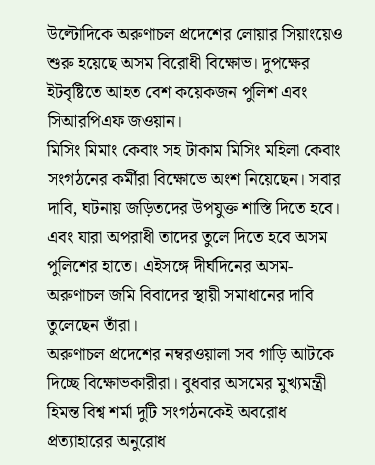উল্টোদিকে অরুণাচল প্রদেশের লোয়ার সিয়াংয়েও শুরু হয়েছে অসম বিরোধী বিক্ষোভ। দুপক্ষের ইটবৃষ্টিতে আহত বেশ কয়েকজন পুলিশ এবং সিআরপিএফ জওয়ান।
মিসিং মিমাং কেবাং সহ টাকাম মিসিং মহিলা কেবাং সংগঠনের কর্মীরা বিক্ষোভে অংশ নিয়েছেন। সবার দাবি, ঘটনায় জড়িতদের উপযুক্ত শাস্তি দিতে হবে। এবং যারা অপরাধী তাদের তুলে দিতে হবে অসম পুলিশের হাতে। এইসঙ্গে দীর্ঘদিনের অসম-অরুণাচল জমি বিবাদের স্থায়ী সমাধানের দাবি তুলেছেন তাঁরা।
অরুণাচল প্রদেশের নম্বরওয়ালা সব গাড়ি আটকে দিচ্ছে বিক্ষোভকারীরা। বুধবার অসমের মুখ্যমন্ত্রী হিমন্ত বিশ্ব শর্মা দুটি সংগঠনকেই অবরোধ প্রত্যাহারের অনুরোধ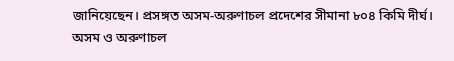জানিয়েছেন। প্রসঙ্গত অসম-অরুণাচল প্রদেশের সীমানা ৮০৪ কিমি দীর্ঘ। অসম ও অরুণাচল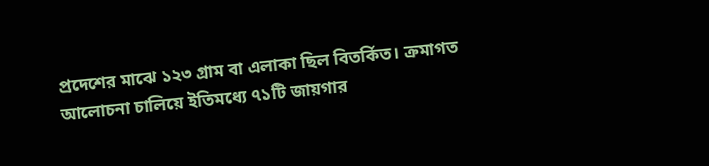প্রদেশের মাঝে ১২৩ গ্রাম বা এলাকা ছিল বিতর্কিত। ক্রমাগত আলোচনা চালিয়ে ইতিমধ্যে ৭১টি জায়গার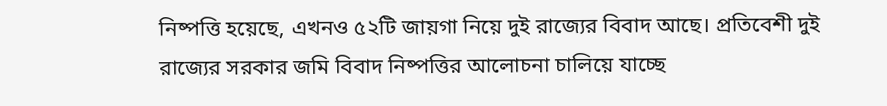নিষ্পত্তি হয়েছে, এখনও ৫২টি জায়গা নিয়ে দুই রাজ্যের বিবাদ আছে। প্রতিবেশী দুই রাজ্যের সরকার জমি বিবাদ নিষ্পত্তির আলোচনা চালিয়ে যাচ্ছে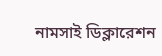নামসাই ডিক্লারেশন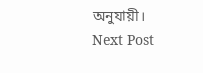অনুযায়ী।
Next Post